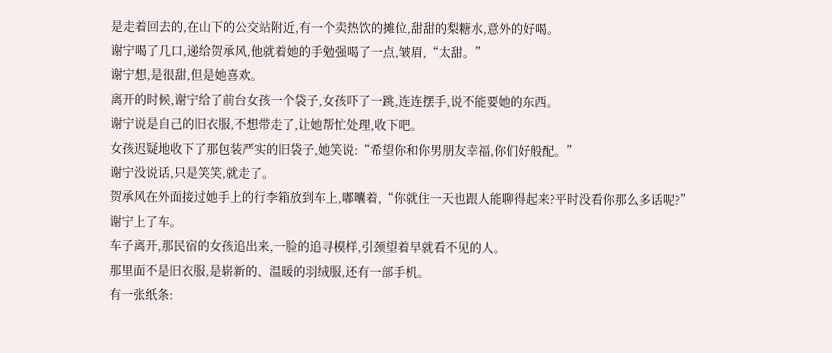是走着回去的,在山下的公交站附近,有一个卖热饮的摊位,甜甜的梨糖水,意外的好喝。
谢宁喝了几口,递给贺承风,他就着她的手勉强喝了一点,皱眉,“太甜。”
谢宁想,是很甜,但是她喜欢。
离开的时候,谢宁给了前台女孩一个袋子,女孩吓了一跳,连连摆手,说不能要她的东西。
谢宁说是自己的旧衣服,不想带走了,让她帮忙处理,收下吧。
女孩迟疑地收下了那包装严实的旧袋子,她笑说:“希望你和你男朋友幸福,你们好般配。”
谢宁没说话,只是笑笑,就走了。
贺承风在外面接过她手上的行李箱放到车上,嘟囔着,“你就住一天也跟人能聊得起来?平时没看你那么多话呢?”
谢宁上了车。
车子离开,那民宿的女孩追出来,一脸的追寻模样,引颈望着早就看不见的人。
那里面不是旧衣服,是崭新的、温暖的羽绒服,还有一部手机。
有一张纸条: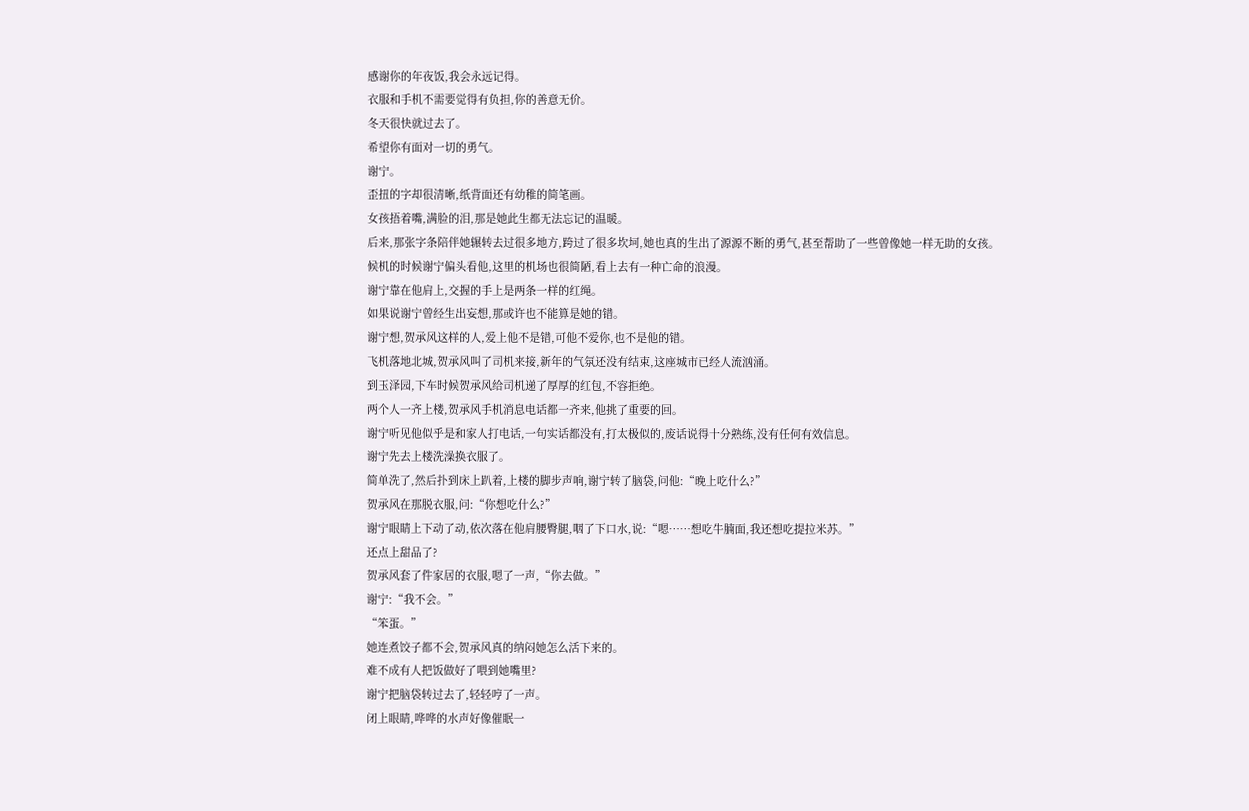感谢你的年夜饭,我会永远记得。
衣服和手机不需要觉得有负担,你的善意无价。
冬天很快就过去了。
希望你有面对一切的勇气。
谢宁。
歪扭的字却很清晰,纸背面还有幼稚的简笔画。
女孩捂着嘴,满脸的泪,那是她此生都无法忘记的温暖。
后来,那张字条陪伴她辗转去过很多地方,跨过了很多坎坷,她也真的生出了源源不断的勇气,甚至帮助了一些曾像她一样无助的女孩。
候机的时候谢宁偏头看他,这里的机场也很简陋,看上去有一种亡命的浪漫。
谢宁靠在他肩上,交握的手上是两条一样的红绳。
如果说谢宁曾经生出妄想,那或许也不能算是她的错。
谢宁想,贺承风这样的人,爱上他不是错,可他不爱你,也不是他的错。
飞机落地北城,贺承风叫了司机来接,新年的气氛还没有结束,这座城市已经人流汹涌。
到玉泽园,下车时候贺承风给司机递了厚厚的红包,不容拒绝。
两个人一齐上楼,贺承风手机消息电话都一齐来,他挑了重要的回。
谢宁听见他似乎是和家人打电话,一句实话都没有,打太极似的,废话说得十分熟练,没有任何有效信息。
谢宁先去上楼洗澡换衣服了。
简单洗了,然后扑到床上趴着,上楼的脚步声响,谢宁转了脑袋,问他:“晚上吃什么?”
贺承风在那脱衣服,问:“你想吃什么?”
谢宁眼睛上下动了动,依次落在他肩腰臀腿,咽了下口水,说:“嗯……想吃牛腩面,我还想吃提拉米苏。”
还点上甜品了?
贺承风套了件家居的衣服,嗯了一声,“你去做。”
谢宁:“我不会。”
“笨蛋。”
她连煮饺子都不会,贺承风真的纳闷她怎么活下来的。
难不成有人把饭做好了喂到她嘴里?
谢宁把脑袋转过去了,轻轻哼了一声。
闭上眼睛,哗哗的水声好像催眠一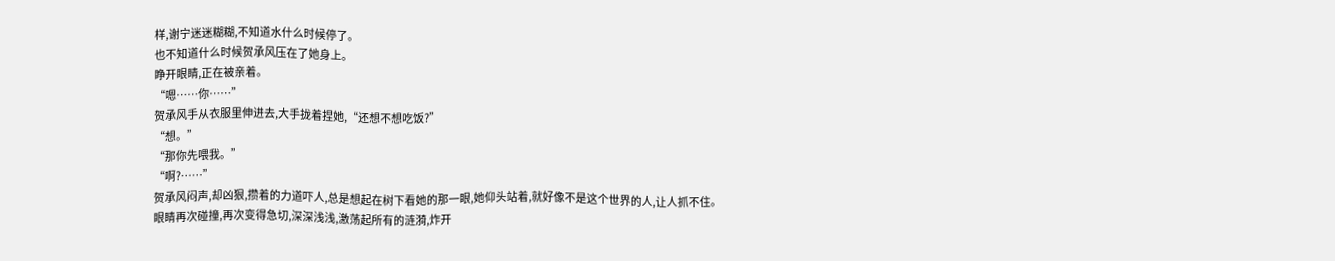样,谢宁迷迷糊糊,不知道水什么时候停了。
也不知道什么时候贺承风压在了她身上。
睁开眼睛,正在被亲着。
“嗯……你……”
贺承风手从衣服里伸进去,大手拢着捏她,“还想不想吃饭?”
“想。”
“那你先喂我。”
“啊?……”
贺承风闷声,却凶狠,攒着的力道吓人,总是想起在树下看她的那一眼,她仰头站着,就好像不是这个世界的人,让人抓不住。
眼睛再次碰撞,再次变得急切,深深浅浅,激荡起所有的涟漪,炸开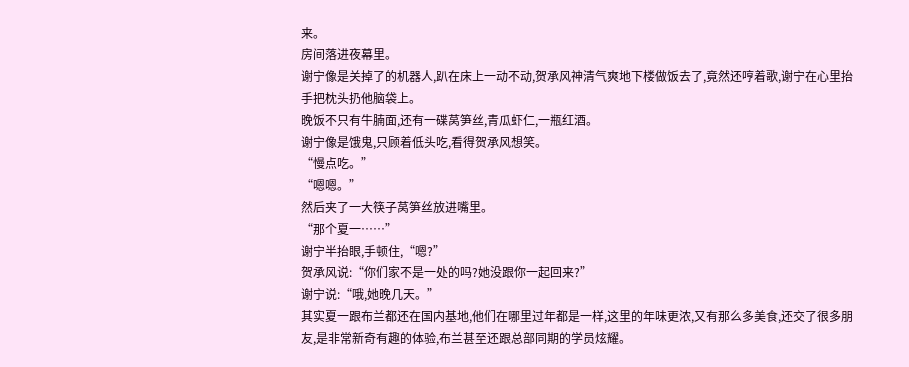来。
房间落进夜幕里。
谢宁像是关掉了的机器人,趴在床上一动不动,贺承风神清气爽地下楼做饭去了,竟然还哼着歌,谢宁在心里抬手把枕头扔他脑袋上。
晚饭不只有牛腩面,还有一碟莴笋丝,青瓜虾仁,一瓶红酒。
谢宁像是饿鬼,只顾着低头吃,看得贺承风想笑。
“慢点吃。”
“嗯嗯。”
然后夹了一大筷子莴笋丝放进嘴里。
“那个夏一……”
谢宁半抬眼,手顿住,“嗯?”
贺承风说:“你们家不是一处的吗?她没跟你一起回来?”
谢宁说:“哦,她晚几天。”
其实夏一跟布兰都还在国内基地,他们在哪里过年都是一样,这里的年味更浓,又有那么多美食,还交了很多朋友,是非常新奇有趣的体验,布兰甚至还跟总部同期的学员炫耀。